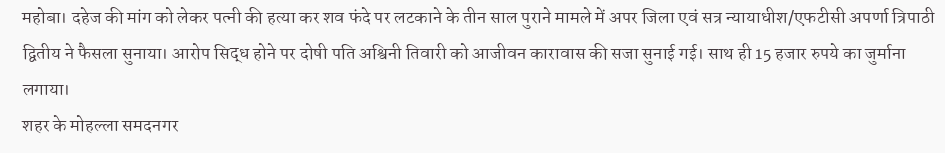महोबा। दहेज की मांग को लेकर पत्नी की हत्या कर शव फंदे पर लटकाने के तीन साल पुराने मामले में अपर जिला एवं सत्र न्यायाधीश/एफटीसी अपर्णा त्रिपाठी द्वितीय ने फैसला सुनाया। आरोप सिद्ध होने पर दोषी पति अश्विनी तिवारी को आजीवन कारावास की सजा सुनाई गई। साथ ही 15 हजार रुपये का जुर्माना लगाया।
शहर के मोहल्ला समदनगर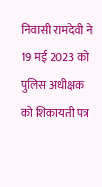निवासी रामदेवी ने 19 मई 2023 को पुलिस अधीक्षक को शिकायती पत्र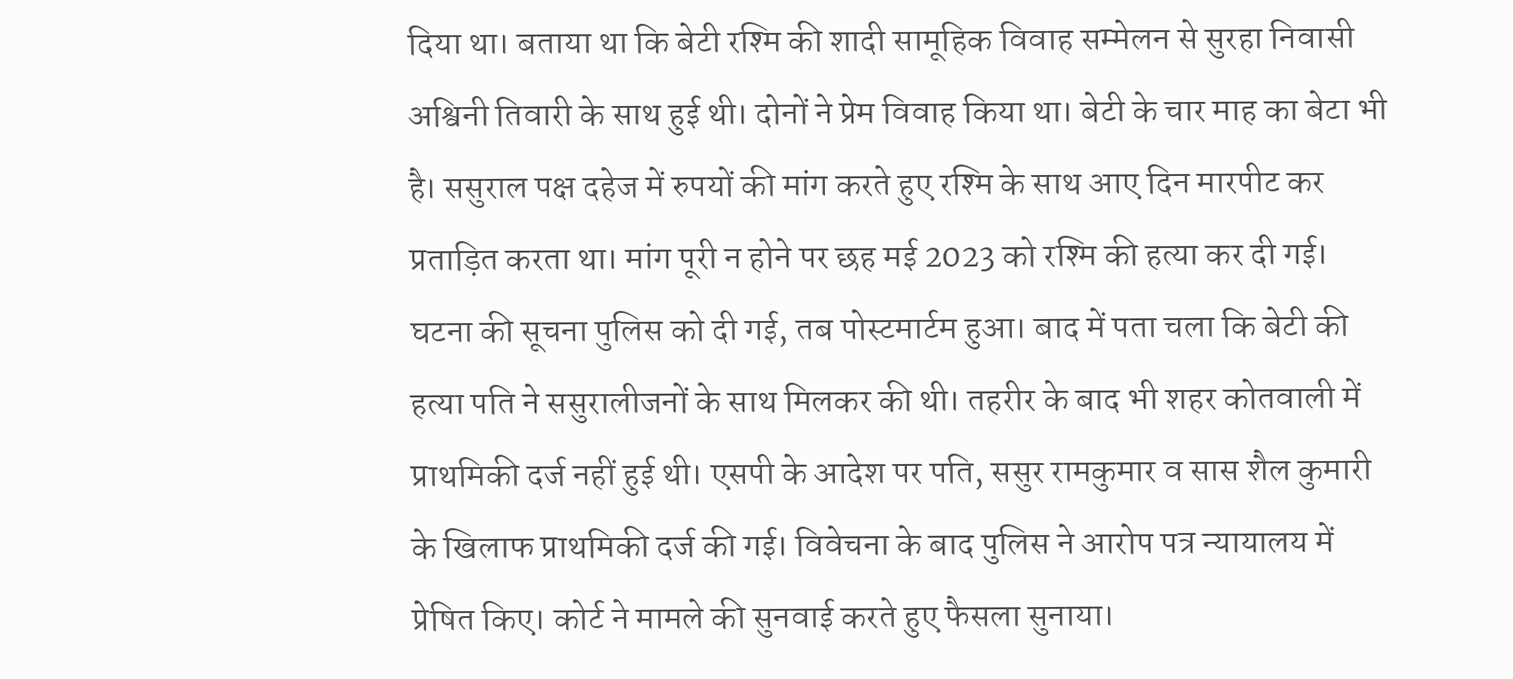दिया था। बताया था कि बेटी रश्मि की शादी सामूहिक विवाह सम्मेलन से सुरहा निवासी अश्विनी तिवारी के साथ हुई थी। दोनों ने प्रेम विवाह किया था। बेटी के चार माह का बेटा भी है। ससुराल पक्ष दहेज में रुपयों की मांग करते हुए रश्मि के साथ आए दिन मारपीट कर प्रताड़ित करता था। मांग पूरी न होने पर छह मई 2023 को रश्मि की हत्या कर दी गई।
घटना की सूचना पुलिस को दी गई, तब पोस्टमार्टम हुआ। बाद में पता चला कि बेटी की हत्या पति ने ससुरालीजनों के साथ मिलकर की थी। तहरीर के बाद भी शहर कोतवाली में प्राथमिकी दर्ज नहीं हुई थी। एसपी के आदेश पर पति, ससुर रामकुमार व सास शैल कुमारी के खिलाफ प्राथमिकी दर्ज की गई। विवेचना के बाद पुलिस ने आरोप पत्र न्यायालय में प्रेषित किए। कोर्ट ने मामले की सुनवाई करते हुए फैसला सुनाया।